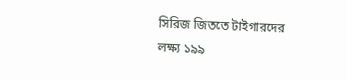সিরিজ জিততে টাইগারদের লক্ষ্য ১৯৯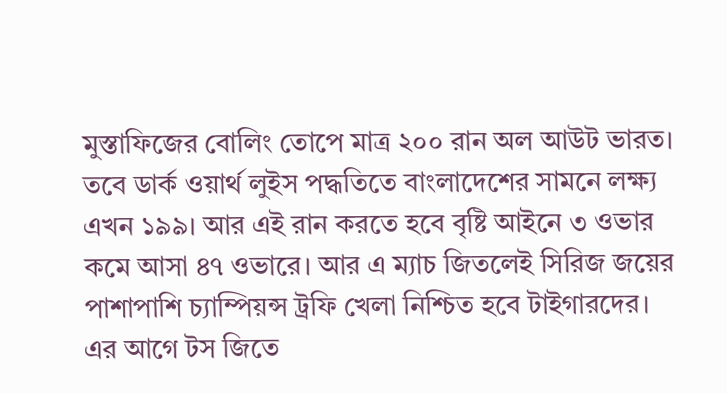মুস্তাফিজের বোলিং তোপে মাত্র ২০০ রান অল আউট ভারত। তবে ডার্ক ওয়ার্থ লুইস পদ্ধতিতে বাংলাদেশের সামনে লক্ষ্য এখন ১৯৯। আর এই রান করতে হবে বৃষ্টি আইনে ৩ ওভার কমে আসা ৪৭ ওভারে। আর এ ম্যাচ জিতলেই সিরিজ জয়ের পাশাপাশি চ্যাম্পিয়ন্স ট্রফি খেলা নিশ্চিত হবে টাইগারদের।
এর আগে টস জিতে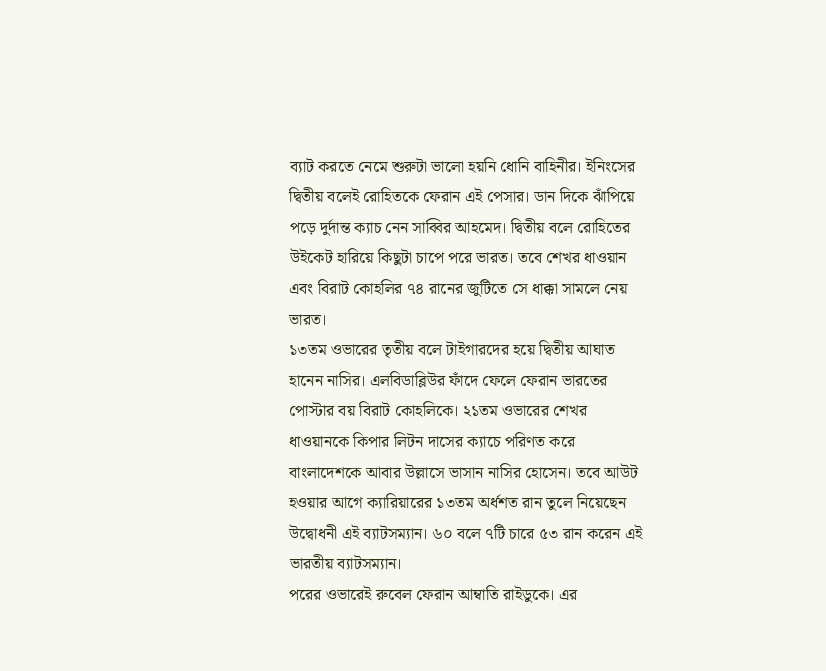ব্যাট করতে নেমে শুরুটা ভালো হয়নি ধোনি বাহিনীর। ইনিংসের দ্বিতীয় বলেই রোহিতকে ফেরান এই পেসার। ডান দিকে ঝাঁপিয়ে পড়ে দুর্দান্ত ক্যাচ নেন সাব্বির আহমেদ। দ্বিতীয় বলে রোহিতের উইকেট হারিয়ে কিছুটা চাপে পরে ভারত। তবে শেখর ধাওয়ান এবং বিরাট কোহলির ৭৪ রানের জুটিতে সে ধাক্কা সামলে নেয় ভারত।
১৩তম ওভারের তৃতীয় বলে টাইগারদের হয়ে দ্বিতীয় আঘাত হানেন নাসির। এলবিডাব্লিউর ফাঁদে ফেলে ফেরান ভারতের পোস্টার বয় বিরাট কোহলিকে। ২১তম ওভারের শেখর ধাওয়ানকে কিপার লিটন দাসের ক্যাচে পরিণত করে বাংলাদেশকে আবার উল্লাসে ভাসান নাসির হোসেন। তবে আউট হওয়ার আগে ক্যারিয়ারের ১৩তম অর্ধশত রান তুলে নিয়েছেন উদ্বোধনী এই ব্যাটসম্যান। ৬০ বলে ৭টি চারে ৫৩ রান করেন এই ভারতীয় ব্যাটসম্যান।
পরের ওভারেই রুবেল ফেরান আম্বাতি রাইডুকে। এর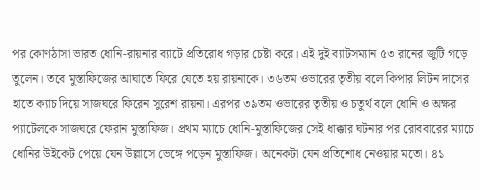পর কোণঠাসা ভারত ধোনি-রায়নার ব্যাটে প্রতিরোধ গড়ার চেষ্টা করে। এই দুই ব্যাটসম্যান ৫৩ রানের জুটি গড়ে তুলেন। তবে মুস্তাফিজের আঘাতে ফিরে যেতে হয় রায়নাকে। ৩৬তম ওভারের তৃতীয় বলে কিপার লিটন দাসের হাতে ক্যাচ দিয়ে সাজঘরে ফিরেন সুরেশ রায়না। এরপর ৩৯তম ওভারের তৃতীয় ও চতুর্থ বলে ধোনি ও অক্ষর প্যাটেলকে সাজঘরে ফেরান মুস্তাফিজ। প্রথম ম্যাচে ধোনি-মুস্তাফিজের সেই ধাক্কার ঘটনার পর রোববারের ম্যাচে ধোনির উইকেট পেয়ে যেন উল্লাসে ভেঙ্গে পড়েন মুস্তাফিজ। অনেকটা যেন প্রতিশোধ নেওয়ার মতো। ৪১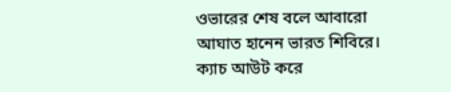ওভারের শেষ বলে আবারো আঘাত হানেন ভারত শিবিরে। ক্যাচ আউট করে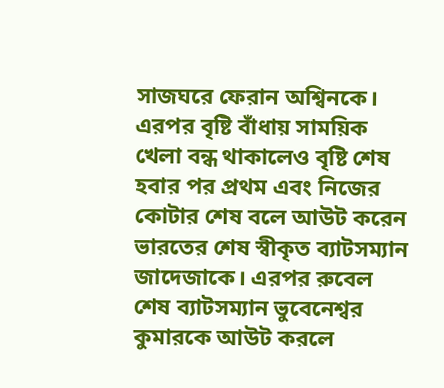সাজঘরে ফেরান অশ্বিনকে।
এরপর বৃষ্টি বাঁধায় সাময়িক খেলা বন্ধ থাকালেও বৃষ্টি শেষ হবার পর প্রথম এবং নিজের কোটার শেষ বলে আউট করেন ভারতের শেষ স্বীকৃত ব্যাটসম্যান জাদেজাকে। এরপর রুবেল শেষ ব্যাটসম্যান ভুবেনেশ্বর কুমারকে আউট করলে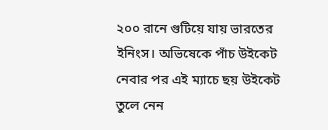২০০ রানে গুটিয়ে যায় ভারতের ইনিংস। অভিষেকে পাঁচ উইকেট নেবার পর এই ম্যাচে ছয় উইকেট তুলে নেন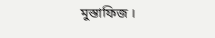মুস্তাফিজ ।